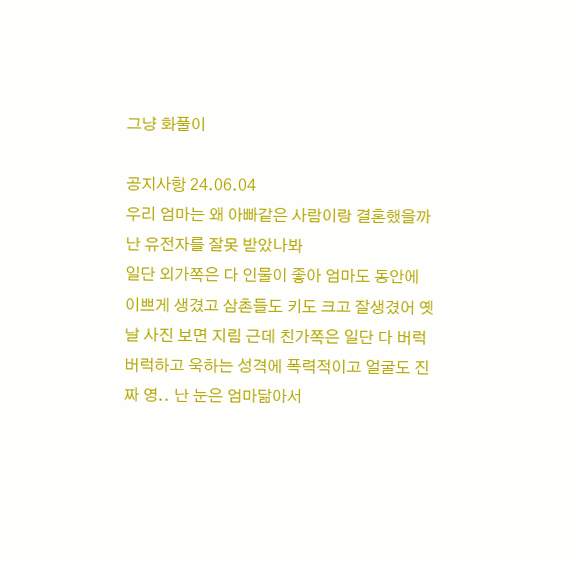그냥 화풀이

공지사항 24.06.04
우리 엄마는 왜 아빠같은 사람이랑 결혼했을까
난 유전자를 잘못 받았나봐
일단 외가쪽은 다 인물이 좋아 엄마도 동안에 이쁘게 생겼고 삼촌들도 키도 크고 잘생겼어 옛날 사진 보면 지림 근데 친가쪽은 일단 다 버럭버럭하고 욱하는 성격에 폭력적이고 얼굴도 진짜 영.. 난 눈은 엄마닮아서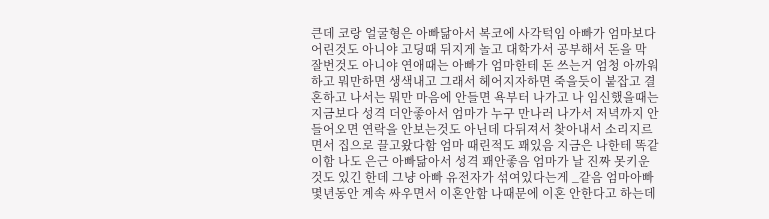큰데 코랑 얼굴형은 아빠닮아서 복코에 사각턱임 아빠가 엄마보다 어린것도 아니야 고딩때 뒤지게 놀고 대학가서 공부해서 돈을 막 잘번것도 아니야 연애때는 아빠가 엄마한테 돈 쓰는거 엄청 아까워하고 뭐만하면 생색내고 그래서 헤어지자하면 죽을듯이 붙잡고 결혼하고 나서는 뭐만 마음에 안들면 욕부터 나가고 나 임신했을때는 지금보다 성격 더안좋아서 엄마가 누구 만나러 나가서 저녁까지 안들어오면 연락을 안보는것도 아닌데 다뒤져서 찾아내서 소리지르면서 집으로 끌고왔다함 엄마 때린적도 꽤있음 지금은 나한테 똑같이함 나도 은근 아빠닮아서 성격 꽤안좋음 엄마가 날 진짜 못키운것도 있긴 한데 그냥 아빠 유전자가 섞여있다는게 _같음 엄마아빠 몇년동안 계속 싸우면서 이혼안함 나때문에 이혼 안한다고 하는데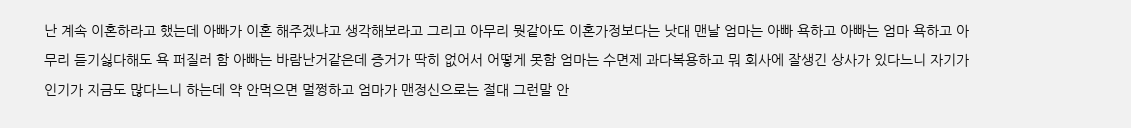난 계속 이혼하라고 했는데 아빠가 이혼 해주겠냐고 생각해보라고 그리고 아무리 뭣같아도 이혼가정보다는 낫대 맨날 엄마는 아빠 욕하고 아빠는 엄마 욕하고 아무리 듣기싫다해도 욕 퍼질러 함 아빠는 바람난거같은데 증거가 딱히 없어서 어떻게 못함 엄마는 수면제 과다복용하고 뭐 회사에 잘생긴 상사가 있다느니 자기가 인기가 지금도 많다느니 하는데 약 안먹으면 멀쩡하고 엄마가 맨정신으로는 절대 그런말 안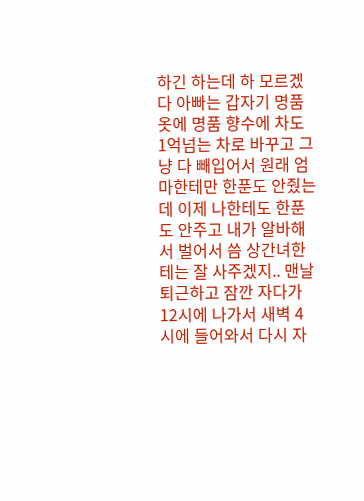하긴 하는데 하 모르겠다 아빠는 갑자기 명품 옷에 명품 향수에 차도 1억넘는 차로 바꾸고 그냥 다 빼입어서 원래 엄마한테만 한푼도 안줬는데 이제 나한테도 한푼도 안주고 내가 알바해서 벌어서 씀 상간녀한테는 잘 사주겠지.. 맨날 퇴근하고 잠깐 자다가 12시에 나가서 새벽 4시에 들어와서 다시 자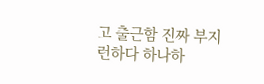고 출근함 진짜 부지런하다 하나하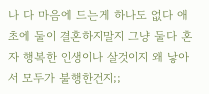나 다 마음에 드는게 하나도 없다 애초에 둘이 결혼하지말지 그냥 둘다 혼자 행복한 인생이나 살것이지 왜 낳아서 모두가 불행한건지;;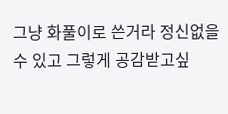그냥 화풀이로 쓴거라 정신없을수 있고 그렇게 공감받고싶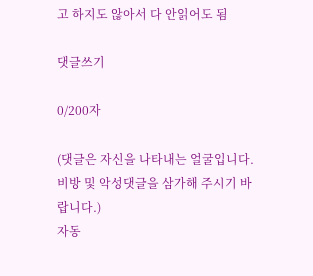고 하지도 않아서 다 안읽어도 됨

댓글쓰기

0/200자

(댓글은 자신을 나타내는 얼굴입니다. 비방 및 악성댓글을 삼가해 주시기 바랍니다.)
자동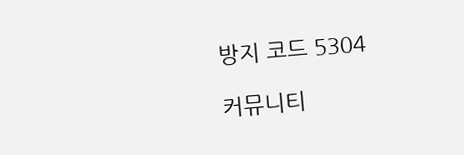방지 코드 5304

커뮤니티